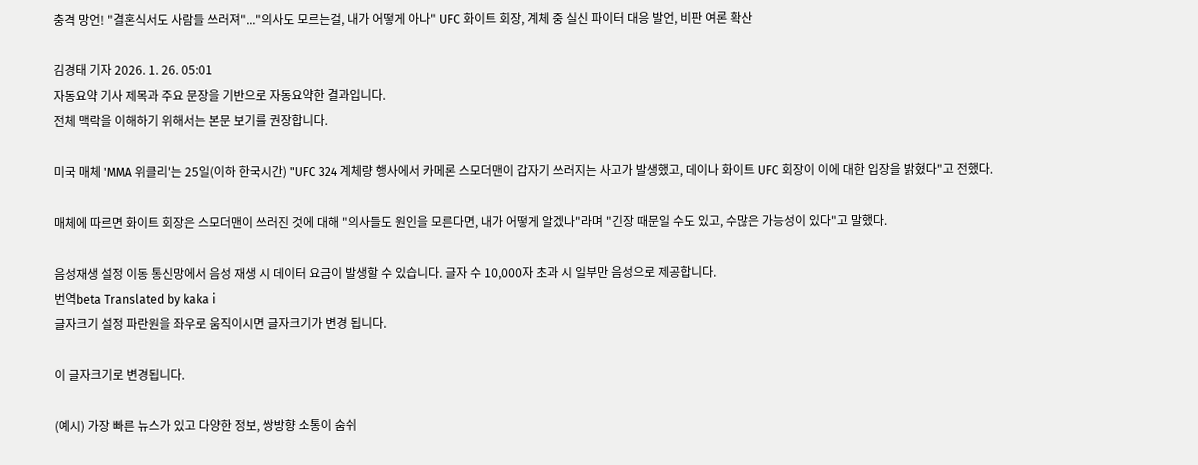충격 망언! "결혼식서도 사람들 쓰러져"..."의사도 모르는걸, 내가 어떻게 아나" UFC 화이트 회장, 계체 중 실신 파이터 대응 발언, 비판 여론 확산

김경태 기자 2026. 1. 26. 05:01
자동요약 기사 제목과 주요 문장을 기반으로 자동요약한 결과입니다.
전체 맥락을 이해하기 위해서는 본문 보기를 권장합니다.

미국 매체 'MMA 위클리'는 25일(이하 한국시간) "UFC 324 계체량 행사에서 카메론 스모더맨이 갑자기 쓰러지는 사고가 발생했고, 데이나 화이트 UFC 회장이 이에 대한 입장을 밝혔다"고 전했다.

매체에 따르면 화이트 회장은 스모더맨이 쓰러진 것에 대해 "의사들도 원인을 모른다면, 내가 어떻게 알겠나"라며 "긴장 때문일 수도 있고, 수많은 가능성이 있다"고 말했다.

음성재생 설정 이동 통신망에서 음성 재생 시 데이터 요금이 발생할 수 있습니다. 글자 수 10,000자 초과 시 일부만 음성으로 제공합니다.
번역beta Translated by kaka i
글자크기 설정 파란원을 좌우로 움직이시면 글자크기가 변경 됩니다.

이 글자크기로 변경됩니다.

(예시) 가장 빠른 뉴스가 있고 다양한 정보, 쌍방향 소통이 숨쉬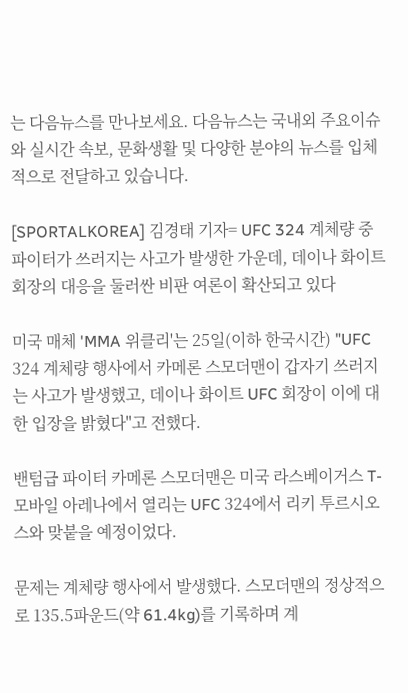는 다음뉴스를 만나보세요. 다음뉴스는 국내외 주요이슈와 실시간 속보, 문화생활 및 다양한 분야의 뉴스를 입체적으로 전달하고 있습니다.

[SPORTALKOREA] 김경태 기자= UFC 324 계체량 중 파이터가 쓰러지는 사고가 발생한 가운데, 데이나 화이트 회장의 대응을 둘러싼 비판 여론이 확산되고 있다

미국 매체 'MMA 위클리'는 25일(이하 한국시간) "UFC 324 계체량 행사에서 카메론 스모더맨이 갑자기 쓰러지는 사고가 발생했고, 데이나 화이트 UFC 회장이 이에 대한 입장을 밝혔다"고 전했다.

밴텀급 파이터 카메론 스모더맨은 미국 라스베이거스 T-모바일 아레나에서 열리는 UFC 324에서 리키 투르시오스와 맞붙을 예정이었다.

문제는 계체량 행사에서 발생했다. 스모더맨의 정상적으로 135.5파운드(약 61.4kg)를 기록하며 계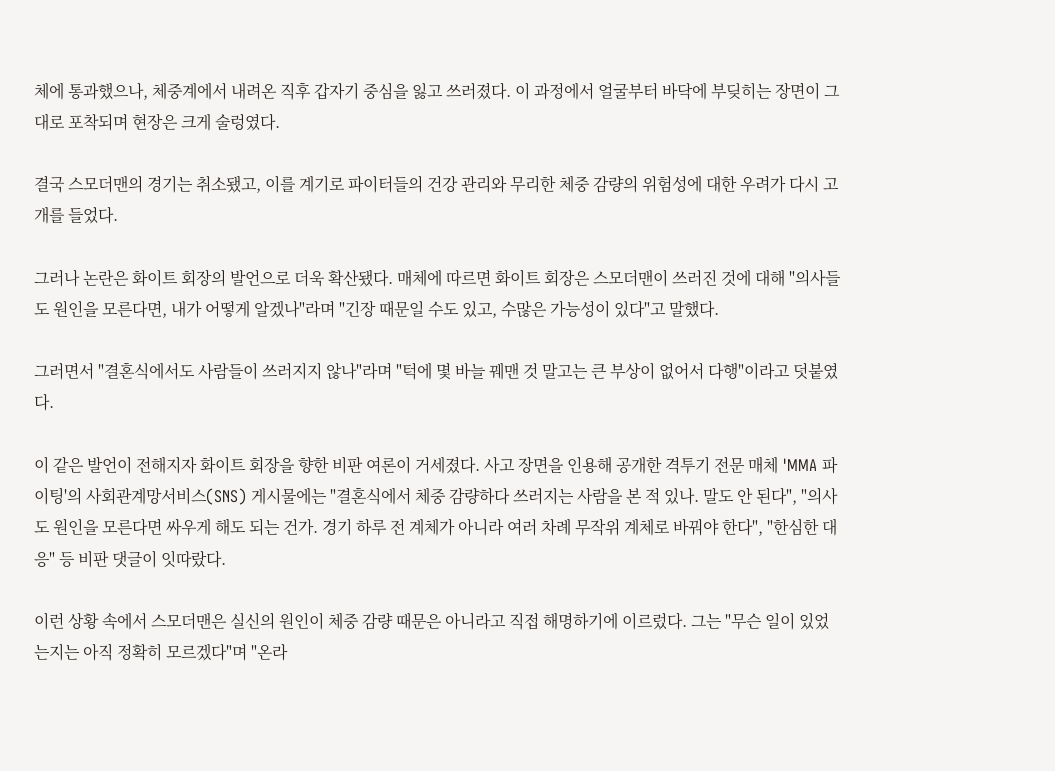체에 통과했으나, 체중계에서 내려온 직후 갑자기 중심을 잃고 쓰러졌다. 이 과정에서 얼굴부터 바닥에 부딪히는 장면이 그대로 포착되며 현장은 크게 술렁였다.

결국 스모더맨의 경기는 취소됐고, 이를 계기로 파이터들의 건강 관리와 무리한 체중 감량의 위험성에 대한 우려가 다시 고개를 들었다.

그러나 논란은 화이트 회장의 발언으로 더욱 확산됐다. 매체에 따르면 화이트 회장은 스모더맨이 쓰러진 것에 대해 "의사들도 원인을 모른다면, 내가 어떻게 알겠나"라며 "긴장 때문일 수도 있고, 수많은 가능성이 있다"고 말했다.

그러면서 "결혼식에서도 사람들이 쓰러지지 않나"라며 "턱에 몇 바늘 꿰맨 것 말고는 큰 부상이 없어서 다행"이라고 덧붙였다.

이 같은 발언이 전해지자 화이트 회장을 향한 비판 여론이 거세졌다. 사고 장면을 인용해 공개한 격투기 전문 매체 'MMA 파이팅'의 사회관계망서비스(SNS) 게시물에는 "결혼식에서 체중 감량하다 쓰러지는 사람을 본 적 있나. 말도 안 된다", "의사도 원인을 모른다면 싸우게 해도 되는 건가. 경기 하루 전 계체가 아니라 여러 차례 무작위 계체로 바꿔야 한다", "한심한 대응" 등 비판 댓글이 잇따랐다.

이런 상황 속에서 스모더맨은 실신의 원인이 체중 감량 때문은 아니라고 직접 해명하기에 이르렀다. 그는 "무슨 일이 있었는지는 아직 정확히 모르겠다"며 "온라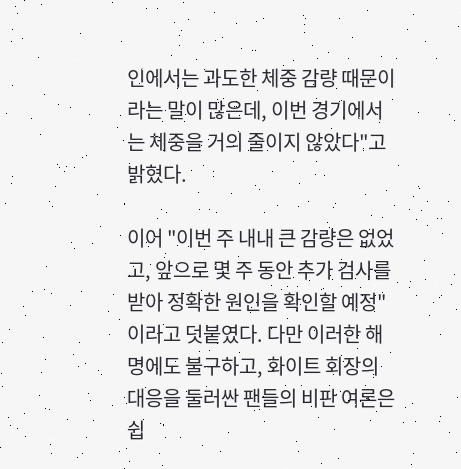인에서는 과도한 체중 감량 때문이라는 말이 많은데, 이번 경기에서는 체중을 거의 줄이지 않았다"고 밝혔다.

이어 "이번 주 내내 큰 감량은 없었고, 앞으로 몇 주 동안 추가 검사를 받아 정확한 원인을 확인할 예정"이라고 덧붙였다. 다만 이러한 해명에도 불구하고, 화이트 회장의 대응을 둘러싼 팬들의 비판 여론은 쉽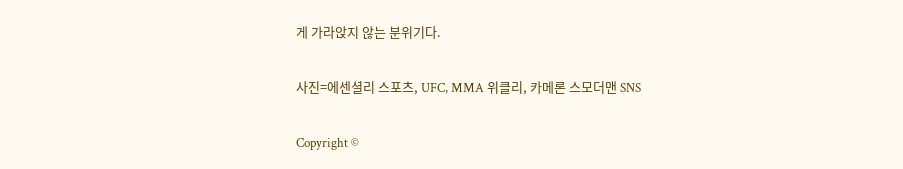게 가라앉지 않는 분위기다.

사진=에센셜리 스포츠, UFC, MMA 위클리, 카메론 스모더맨 SNS

Copyright ©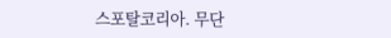스포탈코리아. 무단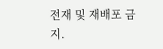전재 및 재배포 금지.